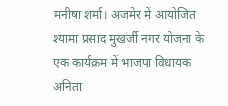मनीषा शर्मा। अजमेर में आयोजित श्यामा प्रसाद मुखर्जी नगर योजना के एक कार्यक्रम में भाजपा विधायक अनिता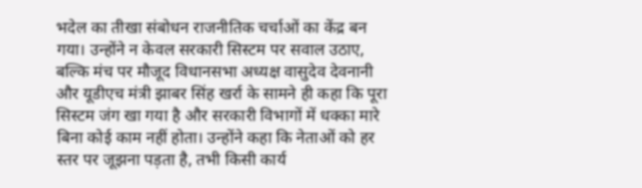भदेल का तीखा संबोधन राजनीतिक चर्चाओं का केंद्र बन गया। उन्होंने न केवल सरकारी सिस्टम पर सवाल उठाए, बल्कि मंच पर मौजूद विधानसभा अध्यक्ष वासुदेव देवनानी और यूडीएच मंत्री झाबर सिंह खर्रा के सामने ही कहा कि पूरा सिस्टम जंग खा गया है और सरकारी विभागों में धक्का मारे बिना कोई काम नहीं होता। उन्होंने कहा कि नेताओं को हर स्तर पर जूझना पड़ता है, तभी किसी कार्य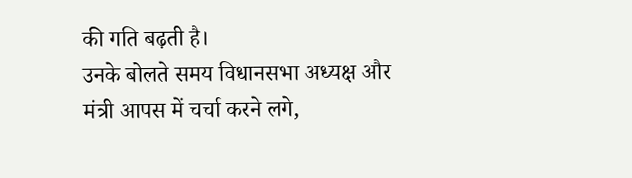की गति बढ़ती है।
उनके बोलते समय विधानसभा अध्यक्ष और मंत्री आपस में चर्चा करने लगे,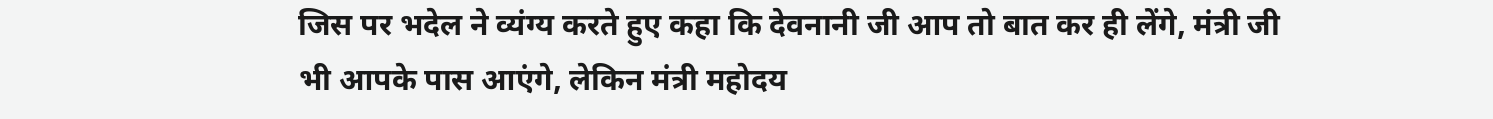जिस पर भदेल ने व्यंग्य करते हुए कहा कि देवनानी जी आप तो बात कर ही लेंगे, मंत्री जी भी आपके पास आएंगे, लेकिन मंत्री महोदय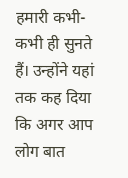हमारी कभी-कभी ही सुनते हैं। उन्होंने यहां तक कह दिया कि अगर आप लोग बात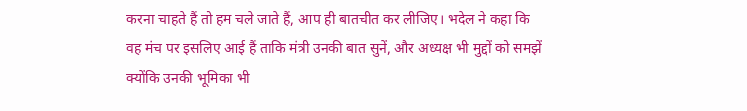करना चाहते हैं तो हम चले जाते हैं, आप ही बातचीत कर लीजिए। भदेल ने कहा कि वह मंच पर इसलिए आई हैं ताकि मंत्री उनकी बात सुनें, और अध्यक्ष भी मुद्दों को समझें क्योंकि उनकी भूमिका भी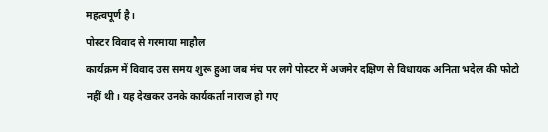महत्वपूर्ण है।
पोस्टर विवाद से गरमाया माहौल
कार्यक्रम में विवाद उस समय शुरू हुआ जब मंच पर लगे पोस्टर में अजमेर दक्षिण से विधायक अनिता भदेल की फोटो नहीं थी। यह देखकर उनके कार्यकर्ता नाराज हो गए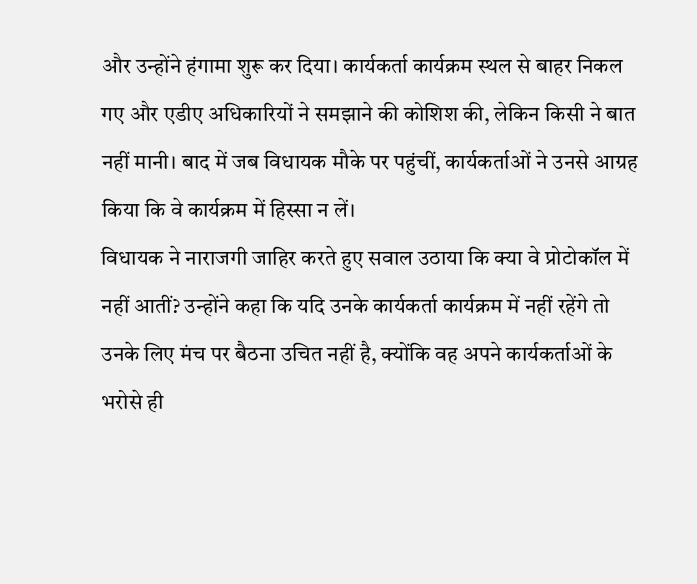और उन्होंने हंगामा शुरू कर दिया। कार्यकर्ता कार्यक्रम स्थल से बाहर निकल गए और एडीए अधिकारियों ने समझाने की कोशिश की, लेकिन किसी ने बात नहीं मानी। बाद में जब विधायक मौके पर पहुंचीं, कार्यकर्ताओं ने उनसे आग्रह किया कि वे कार्यक्रम में हिस्सा न लें।
विधायक ने नाराजगी जाहिर करते हुए सवाल उठाया कि क्या वे प्रोटोकॉल में नहीं आतीं? उन्होंने कहा कि यदि उनके कार्यकर्ता कार्यक्रम में नहीं रहेंगे तो उनके लिए मंच पर बैठना उचित नहीं है, क्योंकि वह अपने कार्यकर्ताओं के भरोसे ही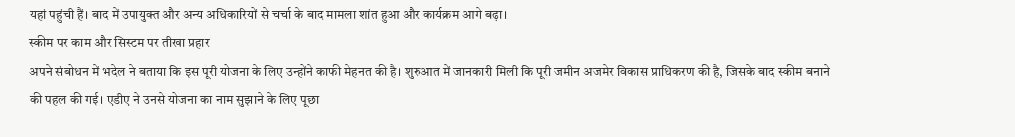यहां पहुंची हैं। बाद में उपायुक्त और अन्य अधिकारियों से चर्चा के बाद मामला शांत हुआ और कार्यक्रम आगे बढ़ा।
स्कीम पर काम और सिस्टम पर तीखा प्रहार
अपने संबोधन में भदेल ने बताया कि इस पूरी योजना के लिए उन्होंने काफी मेहनत की है। शुरुआत में जानकारी मिली कि पूरी जमीन अजमेर विकास प्राधिकरण की है, जिसके बाद स्कीम बनाने की पहल की गई। एडीए ने उनसे योजना का नाम सुझाने के लिए पूछा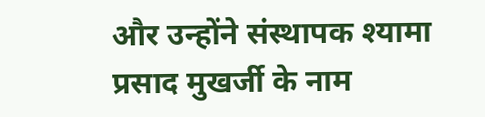और उन्होंने संस्थापक श्यामा प्रसाद मुखर्जी के नाम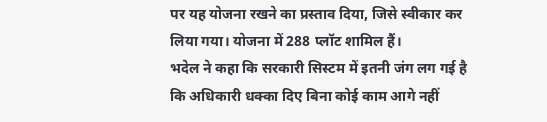पर यह योजना रखने का प्रस्ताव दिया, जिसे स्वीकार कर लिया गया। योजना में 288 प्लॉट शामिल हैं।
भदेल ने कहा कि सरकारी सिस्टम में इतनी जंग लग गई है कि अधिकारी धक्का दिए बिना कोई काम आगे नहीं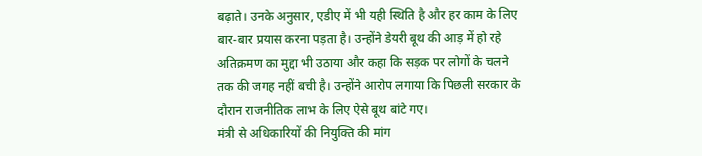बढ़ाते। उनके अनुसार, एडीए में भी यही स्थिति है और हर काम के लिए बार-बार प्रयास करना पड़ता है। उन्होंने डेयरी बूथ की आड़ में हो रहे अतिक्रमण का मुद्दा भी उठाया और कहा कि सड़क पर लोगों के चलने तक की जगह नहीं बची है। उन्होंने आरोप लगाया कि पिछली सरकार के दौरान राजनीतिक लाभ के लिए ऐसे बूथ बांटे गए।
मंत्री से अधिकारियों की नियुक्ति की मांग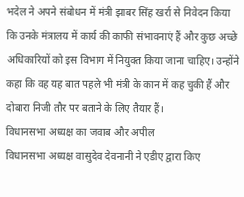भदेल ने अपने संबोधन में मंत्री झाबर सिंह खर्रा से निवेदन किया कि उनके मंत्रालय में कार्य की काफी संभावनाएं हैं और कुछ अच्छे अधिकारियों को इस विभाग में नियुक्त किया जाना चाहिए। उन्होंने कहा कि वह यह बात पहले भी मंत्री के कान में कह चुकी हैं और दोबारा निजी तौर पर बताने के लिए तैयार हैं।
विधानसभा अध्यक्ष का जवाब और अपील
विधानसभा अध्यक्ष वासुदेव देवनानी ने एडीए द्वारा किए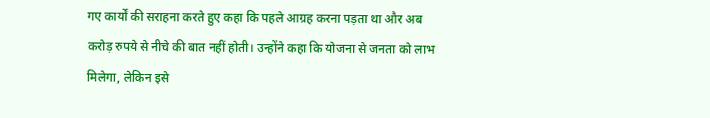गए कार्यों की सराहना करते हुए कहा कि पहले आग्रह करना पड़ता था और अब करोड़ रुपये से नीचे की बात नहीं होती। उन्होंने कहा कि योजना से जनता को लाभ मिलेगा, लेकिन इसे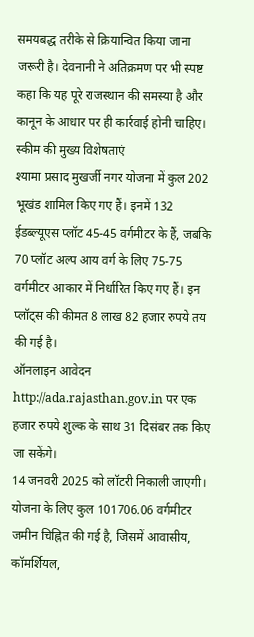समयबद्ध तरीके से क्रियान्वित किया जाना जरूरी है। देवनानी ने अतिक्रमण पर भी स्पष्ट कहा कि यह पूरे राजस्थान की समस्या है और कानून के आधार पर ही कार्रवाई होनी चाहिए।
स्कीम की मुख्य विशेषताएं
श्यामा प्रसाद मुखर्जी नगर योजना में कुल 202 भूखंड शामिल किए गए हैं। इनमें 132 ईडब्ल्यूएस प्लॉट 45-45 वर्गमीटर के हैं, जबकि 70 प्लॉट अल्प आय वर्ग के लिए 75-75 वर्गमीटर आकार में निर्धारित किए गए हैं। इन प्लॉट्स की कीमत 8 लाख 82 हजार रुपये तय की गई है।
ऑनलाइन आवेदन http://ada.rajasthan.gov.in पर एक हजार रुपये शुल्क के साथ 31 दिसंबर तक किए जा सकेंगे।
14 जनवरी 2025 को लॉटरी निकाली जाएगी।
योजना के लिए कुल 101706.06 वर्गमीटर जमीन चिह्नित की गई है, जिसमें आवासीय, कॉमर्शियल,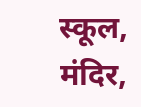स्कूल, मंदिर,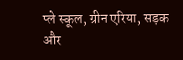प्ले स्कूल, ग्रीन एरिया, सड़क और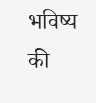भविष्य की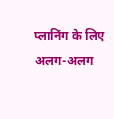प्लानिंग के लिए अलग-अलग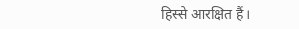हिस्से आरक्षित हैं।